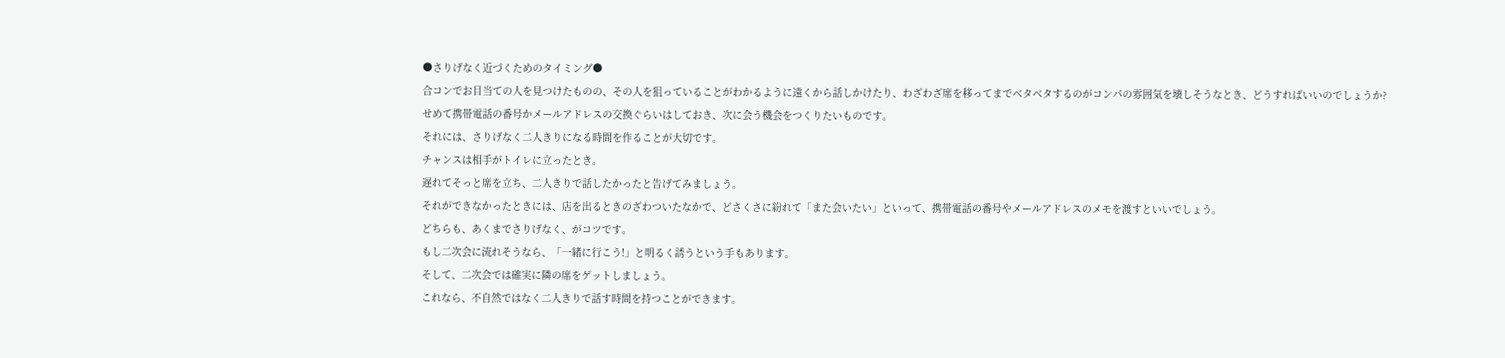●さりげなく近づくためのタイミング●
合コンでお目当ての人を見つけたものの、その人を狙っていることがわかるように遠くから話しかけたり、わざわざ席を移ってまでベタベタするのがコンパの雰囲気を壊しそうなとき、どうすればいいのでしょうか?
せめて携帯電話の番号かメールアドレスの交換ぐらいはしておき、次に会う機会をつくりたいものです。
それには、さりげなく二人きりになる時間を作ることが大切です。
チャンスは相手がトイレに立ったとき。
遅れてそっと席を立ち、二人きりで話したかったと告げてみましょう。
それができなかったときには、店を出るときのざわついたなかで、どさくさに紛れて「また会いたい」といって、携帯電話の番号やメールアドレスのメモを渡すといいでしょう。
どちらも、あくまでさりげなく、がコツです。
もし二次会に流れそうなら、「一緒に行こう!」と明るく誘うという手もあります。
そして、二次会では確実に隣の席をゲットしましょう。
これなら、不自然ではなく二人きりで話す時間を持つことができます。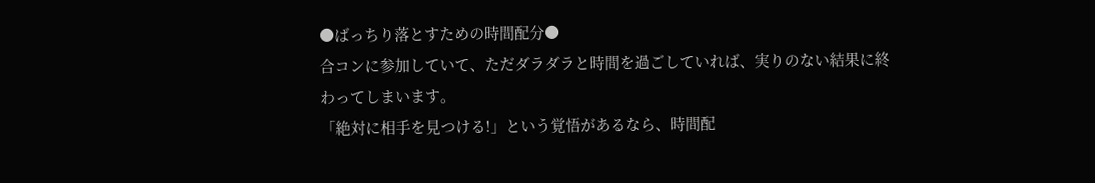●ばっちり落とすための時間配分●
合コンに参加していて、ただダラダラと時間を過ごしていれば、実りのない結果に終わってしまいます。
「絶対に相手を見つける!」という覚悟があるなら、時間配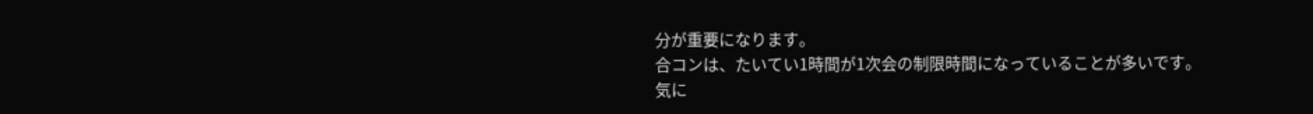分が重要になります。
合コンは、たいてい1時間が1次会の制限時間になっていることが多いです。
気に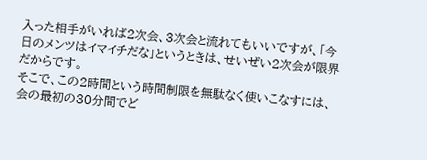入った相手がいれば2次会、3次会と流れてもいいですが、「今日のメンツはイマイチだな」というときは、せいぜい2次会が限界だからです。
そこで、この2時間という時間制限を無駄なく使いこなすには、会の最初の30分間でど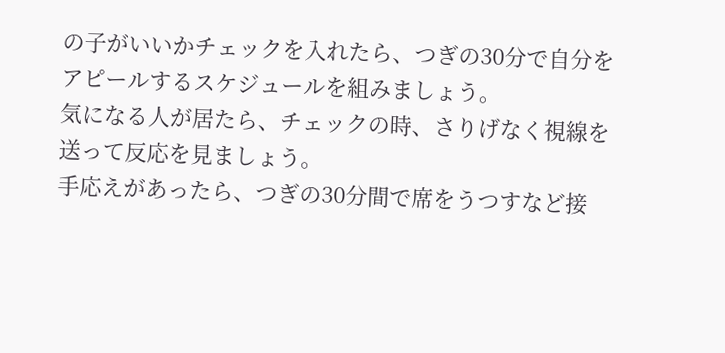の子がいいかチェックを入れたら、つぎの30分で自分をアピールするスケジュールを組みましょう。
気になる人が居たら、チェックの時、さりげなく視線を送って反応を見ましょう。
手応えがあったら、つぎの30分間で席をうつすなど接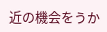近の機会をうか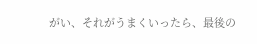がい、それがうまくいったら、最後の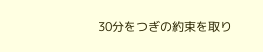30分をつぎの約束を取り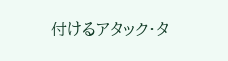付けるアタック・タ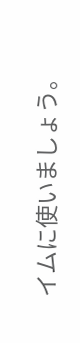イムに使いましょう。